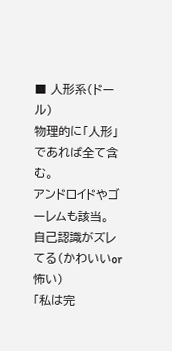■ 人形系(ドール)
物理的に「人形」であれば全て含む。
アンドロイドやゴーレムも該当。
自己認識がズレてる(かわいいor怖い)
「私は完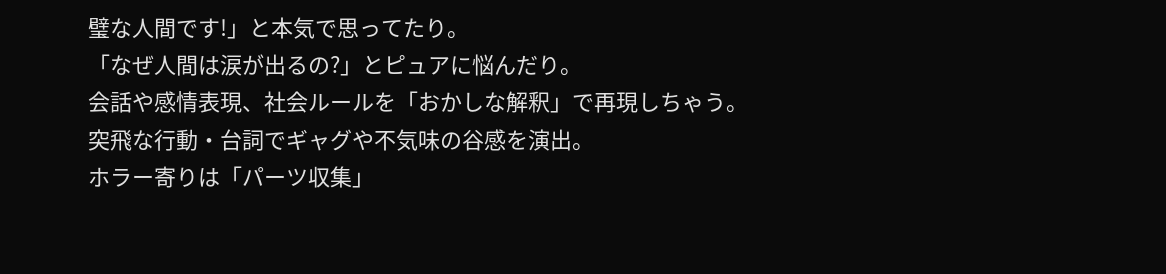璧な人間です!」と本気で思ってたり。
「なぜ人間は涙が出るの?」とピュアに悩んだり。
会話や感情表現、社会ルールを「おかしな解釈」で再現しちゃう。
突飛な行動・台詞でギャグや不気味の谷感を演出。
ホラー寄りは「パーツ収集」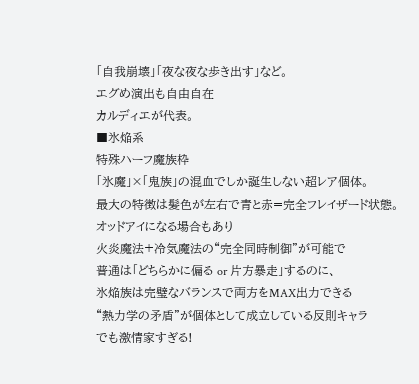「自我崩壊」「夜な夜な歩き出す」など。
エグめ演出も自由自在
カルディエが代表。
■氷焔系
特殊ハーフ魔族枠
「氷魔」×「鬼族」の混血でしか誕生しない超レア個体。
最大の特徴は髪色が左右で青と赤=完全フレイザード状態。
オッドアイになる場合もあり
火炎魔法+冷気魔法の“完全同時制御”が可能で
普通は「どちらかに偏る or 片方暴走」するのに、
氷焔族は完璧なバランスで両方をMAX出力できる
“熱力学の矛盾”が個体として成立している反則キャラ
でも激情家すぎる!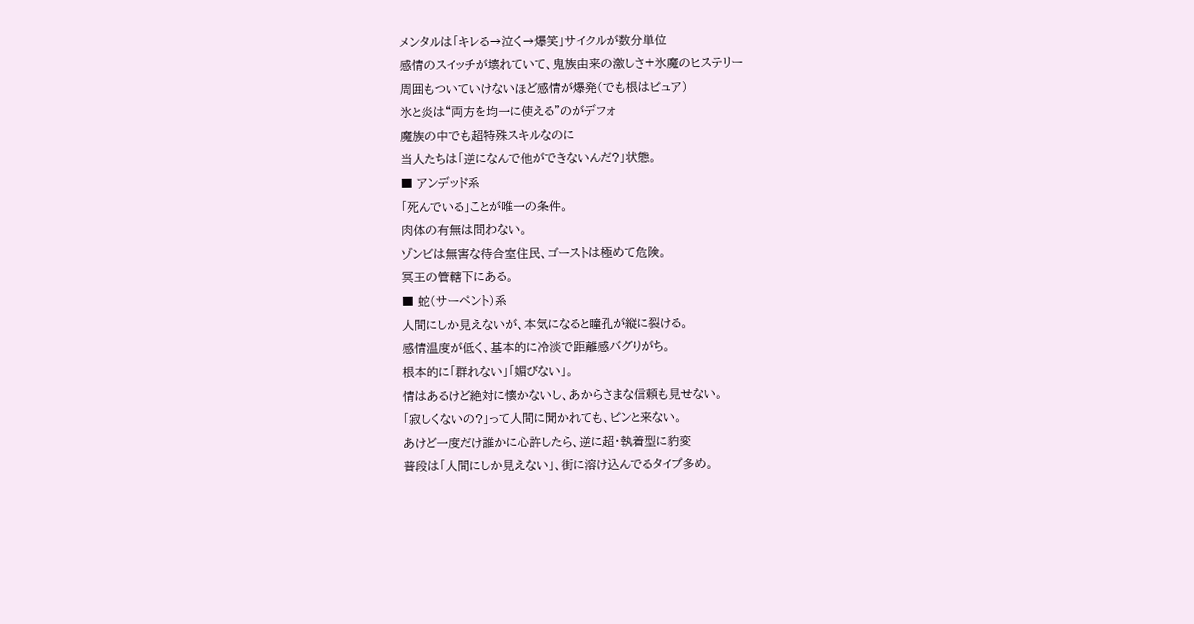メンタルは「キレる→泣く→爆笑」サイクルが数分単位
感情のスイッチが壊れていて、鬼族由来の激しさ+氷魔のヒステリー
周囲もついていけないほど感情が爆発(でも根はピュア)
氷と炎は“両方を均一に使える”のがデフォ
魔族の中でも超特殊スキルなのに
当人たちは「逆になんで他ができないんだ?」状態。
■ アンデッド系
「死んでいる」ことが唯一の条件。
肉体の有無は問わない。
ゾンビは無害な待合室住民、ゴーストは極めて危険。
冥王の管轄下にある。
■ 蛇(サーペント)系
人間にしか見えないが、本気になると瞳孔が縦に裂ける。
感情温度が低く、基本的に冷淡で距離感バグりがち。
根本的に「群れない」「媚びない」。
情はあるけど絶対に懐かないし、あからさまな信頼も見せない。
「寂しくないの?」って人間に聞かれても、ピンと来ない。
あけど一度だけ誰かに心許したら、逆に超・執着型に豹変
普段は「人間にしか見えない」、街に溶け込んでるタイプ多め。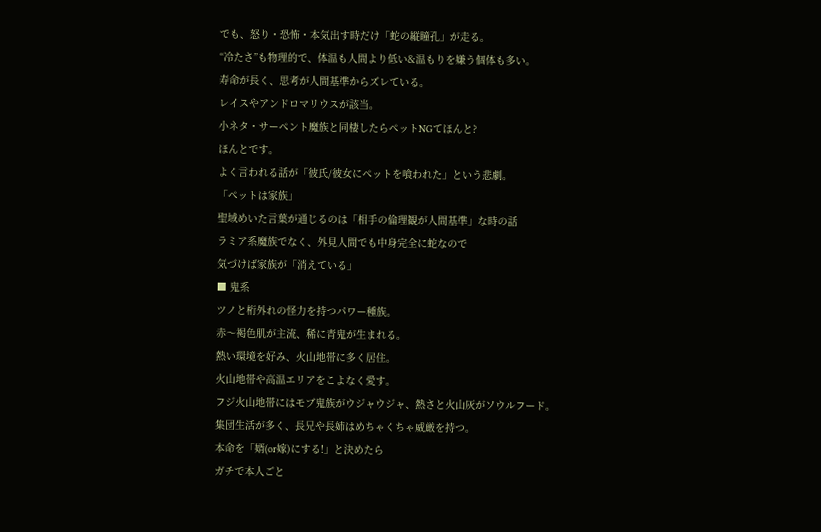でも、怒り・恐怖・本気出す時だけ「蛇の縦瞳孔」が走る。
“冷たさ”も物理的で、体温も人間より低い&温もりを嫌う個体も多い。
寿命が長く、思考が人間基準からズレている。
レイスやアンドロマリウスが該当。
小ネタ・サーペント魔族と同棲したらペットNGてほんと?
ほんとです。
よく言われる話が「彼氏/彼女にペットを喰われた」という悲劇。
「ペットは家族」
聖域めいた言葉が通じるのは「相手の倫理観が人間基準」な時の話
ラミア系魔族でなく、外見人間でも中身完全に蛇なので
気づけば家族が「消えている」
■ 鬼系
ツノと桁外れの怪力を持つパワー種族。
赤〜褐色肌が主流、稀に青鬼が生まれる。
熱い環境を好み、火山地帯に多く居住。
火山地帯や高温エリアをこよなく愛す。
フジ火山地帯にはモブ鬼族がウジャウジャ、熱さと火山灰がソウルフード。
集団生活が多く、長兄や長姉はめちゃくちゃ威厳を持つ。
本命を「婿(or嫁)にする!」と決めたら
ガチで本人ごと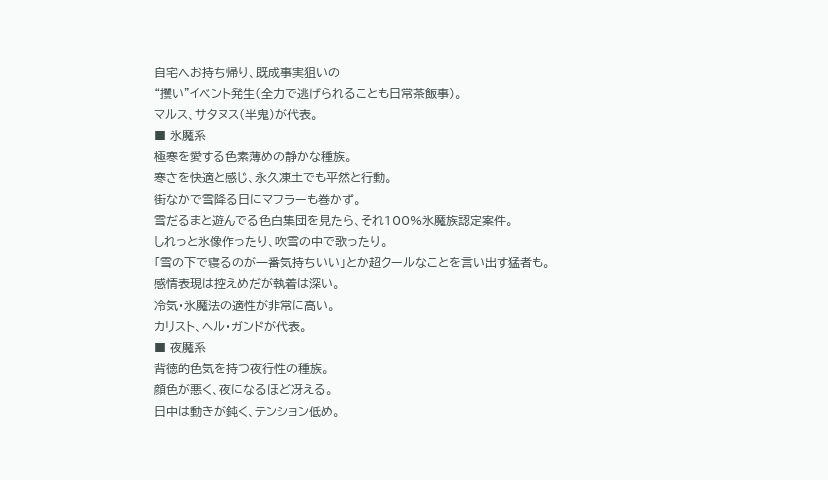自宅へお持ち帰り、既成事実狙いの
“攫い”イベント発生(全力で逃げられることも日常茶飯事)。
マルス、サタヌス(半鬼)が代表。
■ 氷魔系
極寒を愛する色素薄めの静かな種族。
寒さを快適と感じ、永久凍土でも平然と行動。
街なかで雪降る日にマフラーも巻かず。
雪だるまと遊んでる色白集団を見たら、それ100%氷魔族認定案件。
しれっと氷像作ったり、吹雪の中で歌ったり。
「雪の下で寝るのが一番気持ちいい」とか超クールなことを言い出す猛者も。
感情表現は控えめだが執着は深い。
冷気・氷魔法の適性が非常に高い。
カリスト、ヘル・ガンドが代表。
■ 夜魔系
背徳的色気を持つ夜行性の種族。
顔色が悪く、夜になるほど冴える。
日中は動きが鈍く、テンション低め。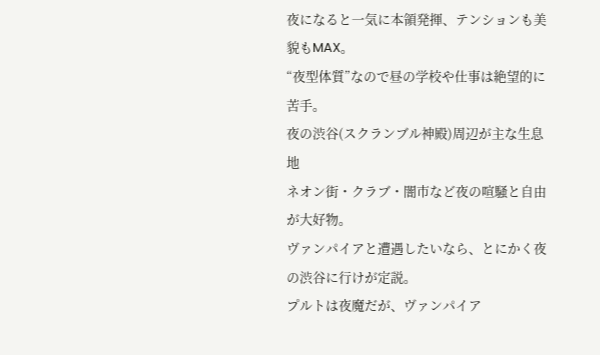夜になると一気に本領発揮、テンションも美貌もMAX。
“夜型体質”なので昼の学校や仕事は絶望的に苦手。
夜の渋谷(スクランブル神殿)周辺が主な生息地
ネオン街・クラブ・闇市など夜の喧騒と自由が大好物。
ヴァンパイアと遭遇したいなら、とにかく夜の渋谷に行けが定説。
プルトは夜魔だが、ヴァンパイア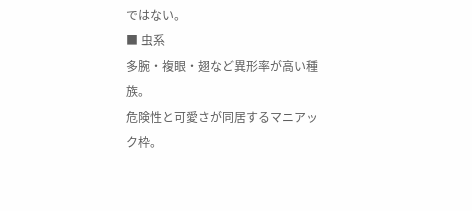ではない。
■ 虫系
多腕・複眼・翅など異形率が高い種族。
危険性と可愛さが同居するマニアック枠。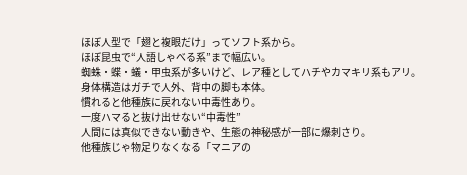ほぼ人型で「翅と複眼だけ」ってソフト系から。
ほぼ昆虫で“人語しゃべる系”まで幅広い。
蜘蛛・蝶・蟻・甲虫系が多いけど、レア種としてハチやカマキリ系もアリ。
身体構造はガチで人外、背中の脚も本体。
慣れると他種族に戻れない中毒性あり。
一度ハマると抜け出せない“中毒性”
人間には真似できない動きや、生態の神秘感が一部に爆刺さり。
他種族じゃ物足りなくなる「マニアの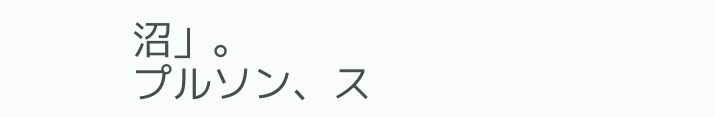沼」。
プルソン、ス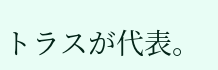トラスが代表。